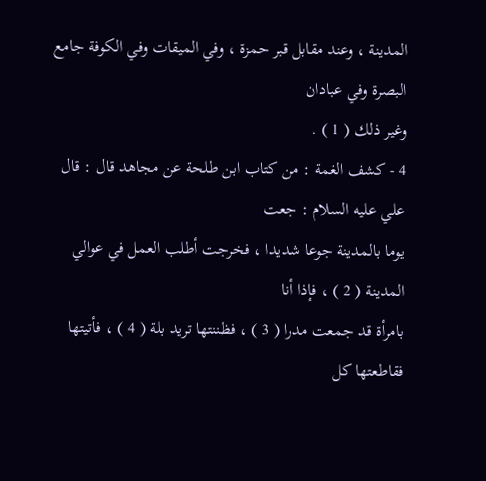المدينة ، وعند مقابل قبر حمزة ، وفي الميقات وفي الكوفة جامع البصرة وفي عبادان
وغير ذلك ( 1 ) .
4 - كشف الغمة : من كتاب ابن طلحة عن مجاهد قال : قال علي عليه السلام : جعت
يوما بالمدينة جوعا شديدا ، فخرجت أطلب العمل في عوالي المدينة ( 2 ) ، فإذا أنا
بامرأة قد جمعت مدرا ( 3 ) ، فظننتها تريد بلة ( 4 ) ، فأتيتها فقاطعتها كل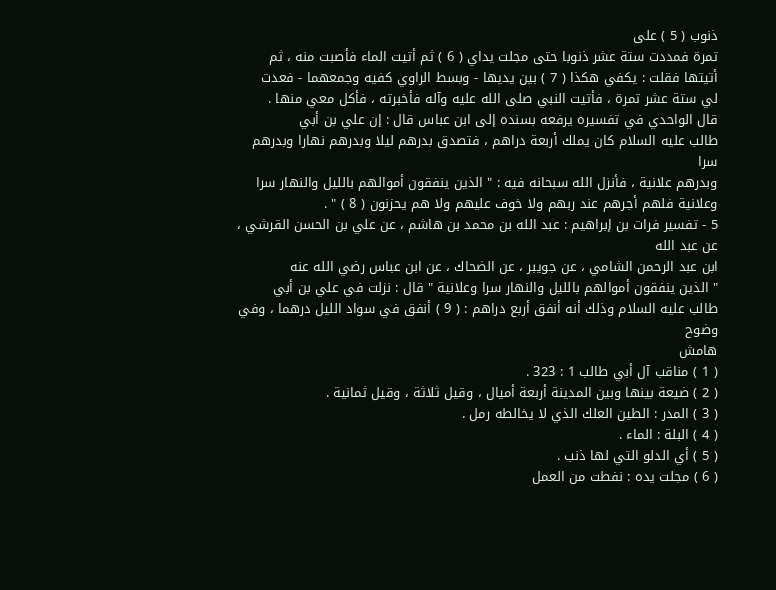ذنوب ( 5 ) على
تمرة فمددت ستة عشر ذنوبا حتى مجلت يداي ( 6 ) ثم أتيت الماء فأصبت منه ، ثم
أتيتها فقلت : يكفي هكذا ( 7 ) بين يديها - وبسط الراوي كفيه وجمعهما - فعدت
لي ستة عشر تمرة ، فأتيت النبي صلى الله عليه وآله فأخبرته ، فأكل معي منها .
قال الواحدي في تفسيره يرفعه بسنده إلى ابن عباس قال : إن علي بن أبي
طالب عليه السلام كان يملك أربعة دراهم ، فتصدق بدرهم ليلا وبدرهم نهارا وبدرهم سرا
وبدرهم علانية ، فأنزل الله سبحانه فيه : " الذين ينفقون أموالهم بالليل والنهار سرا
وعلانية فلهم أجرهم عند ربهم ولا خوف عليهم ولا هم يحزنون ( 8 ) " .
5 - تفسير فرات بن إبراهيم : عبد الله بن محمد بن هاشم ، عن علي بن الحسن القرشي ، عن عبد الله
ابن عبد الرحمن الشامي ، عن جويبر ، عن الضحاك ، عن ابن عباس رضي الله عنه
" الذين ينفقون أموالهم بالليل والنهار سرا وعلانية " قال : نزلت في علي بن أبي
طالب عليه السلام وذلك أنه أنفق أربع دراهم : ( 9 ) أنفق في سواد الليل درهما ، وفي وضوح
هامش
( 1 ) مناقب آل أبي طالب 1 : 323 .
( 2 ) ضيعة بينها وبين المدينة أربعة أميال ، وقيل ثلاثة ، وقيل ثمانية .
( 3 ) المدر : الطين العلك الذي لا يخالطه رمل .
( 4 ) البلة : الماء .
( 5 ) أي الدلو التي لها ذنب .
( 6 ) مجلت يده : نفطت من العمل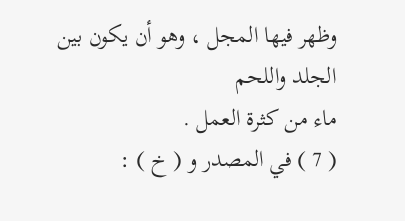وظهر فيها المجل ، وهو أن يكون بين الجلد واللحم
ماء من كثرة العمل .
( 7 ) في المصدر و ( خ ) :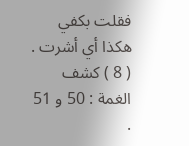فقلت بكفي هكذا أي أشرت .
( 8 ) كشف الغمة : 50 و 51 .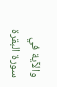والآية في سورة البقرة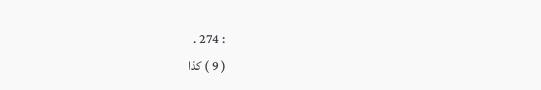: 274 .
( 9 ) كذا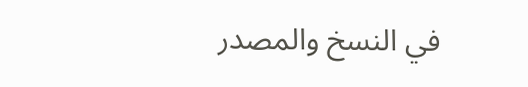في النسخ والمصدر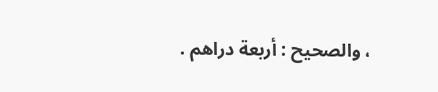، والصحيح : أربعة دراهم .